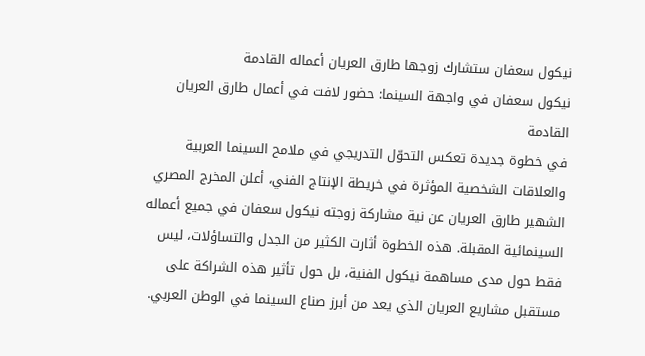نيكول سعفان ستشارك زوجها طارق العريان أعماله القادمة
نيكول سعفان في واجهة السينما: حضور لافت في أعمال طارق العريان القادمة
في خطوة جديدة تعكس التحوّل التدريجي في ملامح السينما العربية والعلاقات الشخصية المؤثرة في خريطة الإنتاج الفني، أعلن المخرج المصري الشهير طارق العريان عن نية مشاركة زوجته نيكول سعفان في جميع أعماله السينمائية المقبلة. هذه الخطوة أثارت الكثير من الجدل والتساؤلات، ليس فقط حول مدى مساهمة نيكول الفنية، بل حول تأثير هذه الشراكة على مستقبل مشاريع العريان الذي يعد من أبرز صناع السينما في الوطن العربي.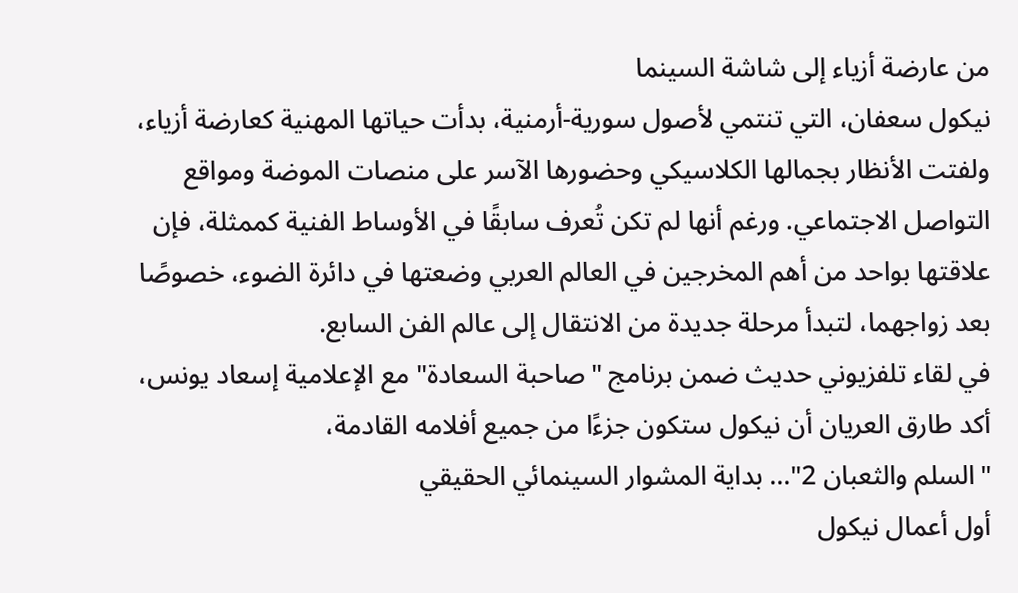من عارضة أزياء إلى شاشة السينما
نيكول سعفان، التي تنتمي لأصول سورية-أرمنية، بدأت حياتها المهنية كعارضة أزياء، ولفتت الأنظار بجمالها الكلاسيكي وحضورها الآسر على منصات الموضة ومواقع التواصل الاجتماعي. ورغم أنها لم تكن تُعرف سابقًا في الأوساط الفنية كممثلة، فإن علاقتها بواحد من أهم المخرجين في العالم العربي وضعتها في دائرة الضوء، خصوصًا بعد زواجهما، لتبدأ مرحلة جديدة من الانتقال إلى عالم الفن السابع.
في لقاء تلفزيوني حديث ضمن برنامج "صاحبة السعادة" مع الإعلامية إسعاد يونس، أكد طارق العريان أن نيكول ستكون جزءًا من جميع أفلامه القادمة،
"السلم والثعبان 2"... بداية المشوار السينمائي الحقيقي
أول أعمال نيكول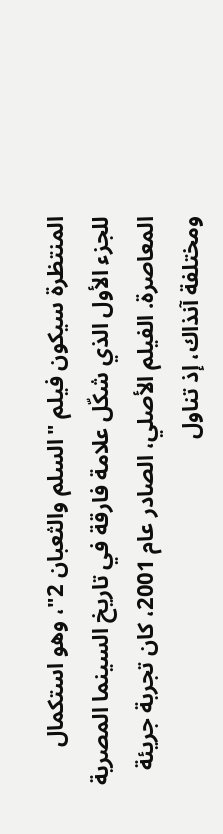المنتظرة سيكون فيلم "السلم والثعبان 2"، وهو استكمال للجزء الأول الذي شكّل علامة فارقة في تاريخ السينما المصرية المعاصرة. الفيلم الأصلي، الصادر عام 2001، كان تجربة جريئة ومختلفة آنذاك، إذ تناول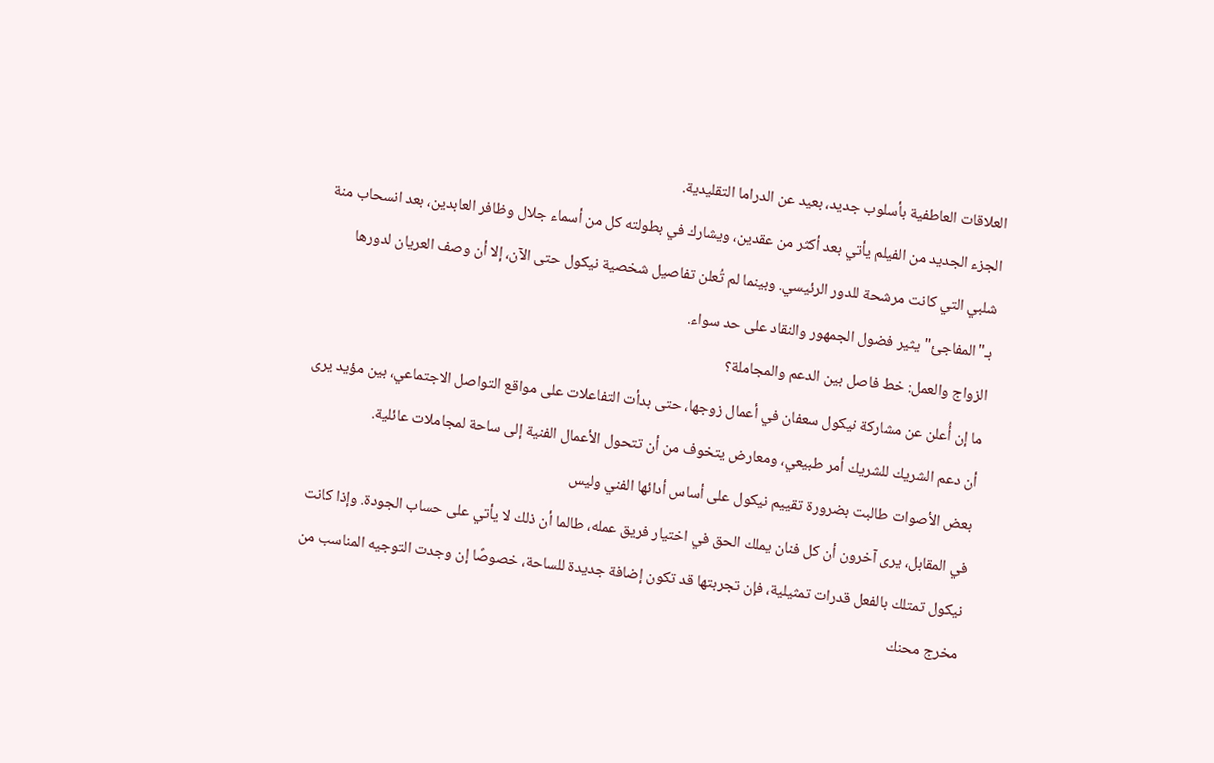العلاقات العاطفية بأسلوب جديد، بعيد عن الدراما التقليدية.
الجزء الجديد من الفيلم يأتي بعد أكثر من عقدين، ويشارك في بطولته كل من أسماء جلال وظافر العابدين، بعد انسحاب منة شلبي التي كانت مرشحة للدور الرئيسي. وبينما لم تُعلن تفاصيل شخصية نيكول حتى الآن، إلا أن وصف العريان لدورها بـ"المفاجئ" يثير فضول الجمهور والنقاد على حد سواء.
الزواج والعمل: خط فاصل بين الدعم والمجاملة؟
ما إن أُعلن عن مشاركة نيكول سعفان في أعمال زوجها، حتى بدأت التفاعلات على مواقع التواصل الاجتماعي، بين مؤيد يرى أن دعم الشريك للشريك أمر طبيعي، ومعارض يتخوف من أن تتحول الأعمال الفنية إلى ساحة لمجاملات عائلية.
بعض الأصوات طالبت بضرورة تقييم نيكول على أساس أدائها الفني وليس
في المقابل، يرى آخرون أن كل فنان يملك الحق في اختيار فريق عمله، طالما أن ذلك لا يأتي على حساب الجودة. وإذا كانت نيكول تمتلك بالفعل قدرات تمثيلية، فإن تجربتها قد تكون إضافة جديدة للساحة، خصوصًا إن وجدت التوجيه المناسب من مخرج محنك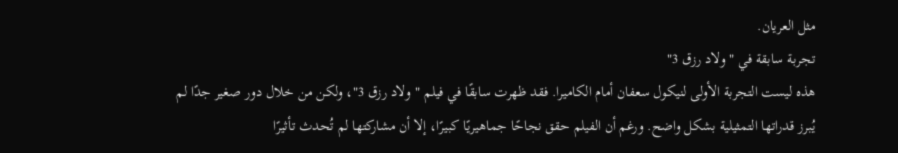مثل العريان.
تجربة سابقة في "ولاد رزق 3"
هذه ليست التجربة الأولى لنيكول سعفان أمام الكاميرا. فقد ظهرت سابقًا في فيلم "ولاد رزق 3"، ولكن من خلال دور صغير جدًا لم يُبرز قدراتها التمثيلية بشكل واضح. ورغم أن الفيلم حقق نجاحًا جماهيريًا كبيرًا، إلا أن مشاركتها لم تُحدث تأثيرًا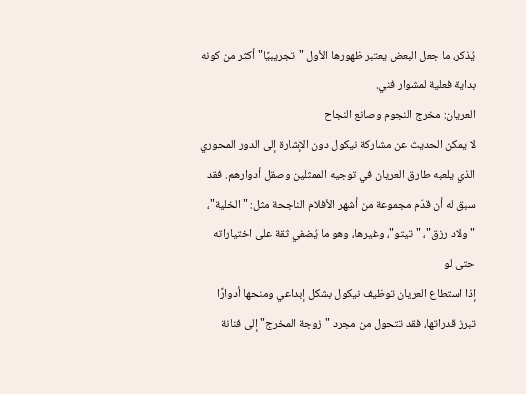يُذكر، ما جعل البعض يعتبر ظهورها الأول "تجريبيًا" أكثر من كونه بداية فعلية لمشوار فني.
العريان: مخرج النجوم وصانع النجاح
لا يمكن الحديث عن مشاركة نيكول دون الإشارة إلى الدور المحوري الذي يلعبه طارق العريان في توجيه الممثلين وصقل أدوارهم. فقد سبق له أن قدّم مجموعة من أشهر الأفلام الناجحة مثل: "الخلية"، "ولاد رزق"، "تيتو"، وغيرها، وهو ما يُضفي ثقة على اختياراته حتى لو
إذا استطاع العريان توظيف نيكول بشكل إبداعي ومنحها أدوارًا تبرز قدراتها، فقد تتحول من مجرد "زوجة المخرج" إلى فنانة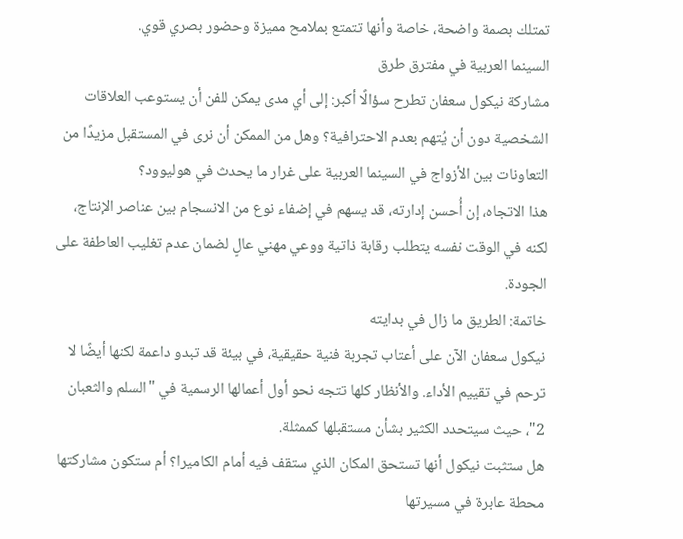تمتلك بصمة واضحة، خاصة وأنها تتمتع بملامح مميزة وحضور بصري قوي.
السينما العربية في مفترق طرق
مشاركة نيكول سعفان تطرح سؤالًا أكبر: إلى أي مدى يمكن للفن أن يستوعب العلاقات الشخصية دون أن يُتهم بعدم الاحترافية؟ وهل من الممكن أن نرى في المستقبل مزيدًا من التعاونات بين الأزواج في السينما العربية على غرار ما يحدث في هوليوود؟
هذا الاتجاه، إن أُحسن إدارته، قد يسهم في إضفاء نوع من الانسجام بين عناصر الإنتاج، لكنه في الوقت نفسه يتطلب رقابة ذاتية ووعي مهني عالٍ لضمان عدم تغليب العاطفة على الجودة.
خاتمة: الطريق ما زال في بدايته
نيكول سعفان الآن على أعتاب تجربة فنية حقيقية، في بيئة قد تبدو داعمة لكنها أيضًا لا ترحم في تقييم الأداء. والأنظار كلها تتجه نحو أول أعمالها الرسمية في "السلم والثعبان 2"، حيث سيتحدد الكثير بشأن مستقبلها كممثلة.
هل ستثبت نيكول أنها تستحق المكان الذي ستقف فيه أمام الكاميرا؟ أم ستكون مشاركتها محطة عابرة في مسيرتها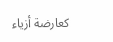كعارضة أزياء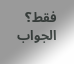فقط؟ الجواب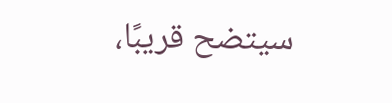سيتضح قريبًا،